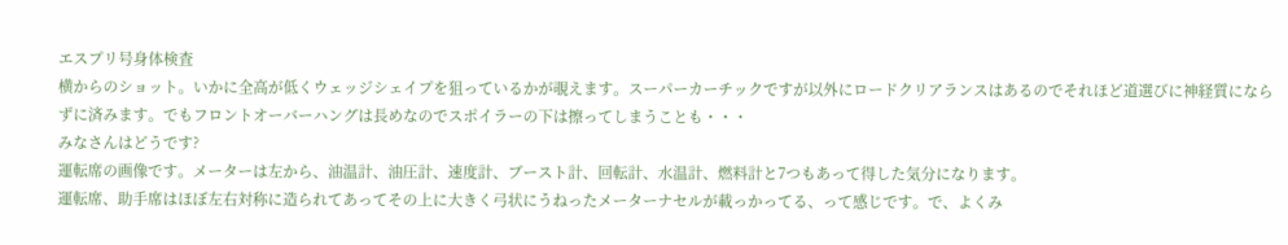エスプリ号身体検査
横からのショット。いかに全高が低くウェッジシェイプを狙っているかが覗えます。スーパーカーチックですが以外にロードクリアランスはあるのでそれほど道選びに神経質にならずに済みます。でもフロントオーバーハングは長めなのでスポイラーの下は擦ってしまうことも・・・
みなさんはどうです?
運転席の画像です。メーターは左から、油温計、油圧計、速度計、ブースト計、回転計、水温計、燃料計と7つもあって得した気分になります。
運転席、助手席はほぼ左右対称に造られてあってその上に大きく弓状にうねったメーターナセルが載っかってる、って感じです。で、よくみ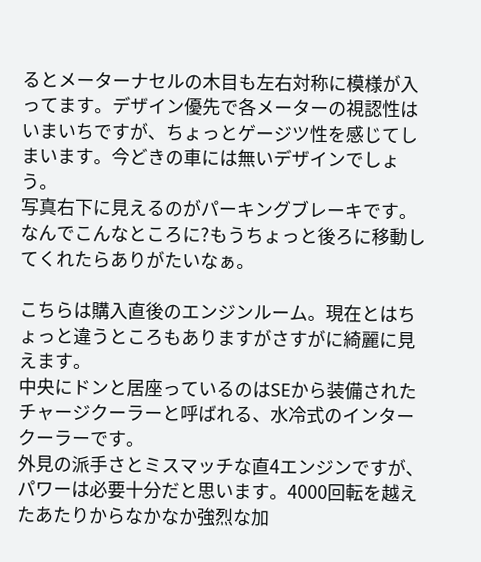るとメーターナセルの木目も左右対称に模様が入ってます。デザイン優先で各メーターの視認性はいまいちですが、ちょっとゲージツ性を感じてしまいます。今どきの車には無いデザインでしょう。
写真右下に見えるのがパーキングブレーキです。なんでこんなところに?もうちょっと後ろに移動してくれたらありがたいなぁ。

こちらは購入直後のエンジンルーム。現在とはちょっと違うところもありますがさすがに綺麗に見えます。
中央にドンと居座っているのはSEから装備されたチャージクーラーと呼ばれる、水冷式のインタークーラーです。
外見の派手さとミスマッチな直4エンジンですが、パワーは必要十分だと思います。4000回転を越えたあたりからなかなか強烈な加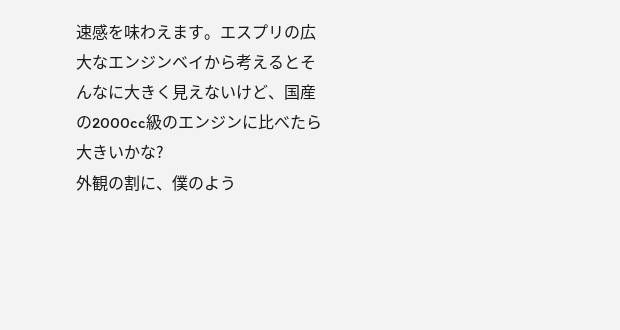速感を味わえます。エスプリの広大なエンジンベイから考えるとそんなに大きく見えないけど、国産の2000cc級のエンジンに比べたら大きいかな?
外観の割に、僕のよう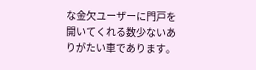な金欠ユーザーに門戸を開いてくれる数少ないありがたい車であります。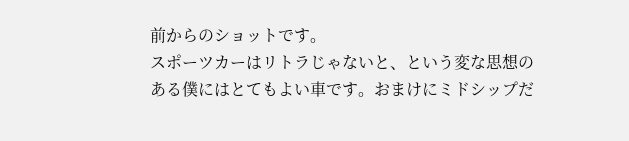前からのショットです。
スポーツカーはリトラじゃないと、という変な思想のある僕にはとてもよい車です。おまけにミドシップだ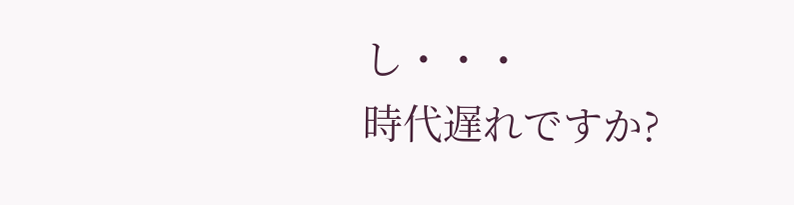し・・・
時代遅れですか?